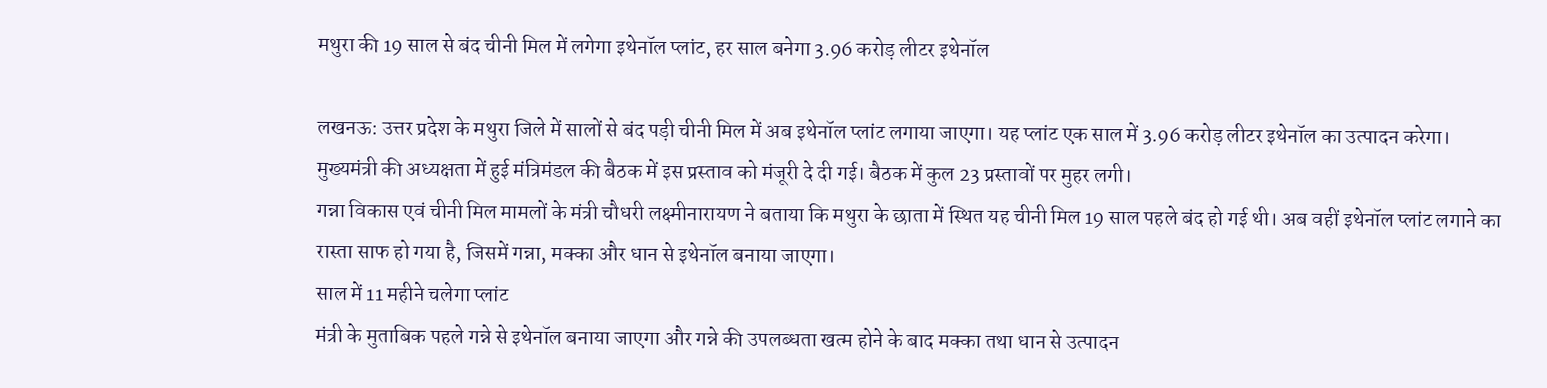मथुरा की 19 साल से बंद चीनी मिल में लगेगा इथेनॉल प्लांट, हर साल बनेगा 3.96 करोड़ लीटर इथेनॉल

लखनऊ: उत्तर प्रदेश के मथुरा जिले में सालों से बंद पड़ी चीनी मिल में अब इथेनॉल प्लांट लगाया जाएगा। यह प्लांट एक साल में 3.96 करोड़ लीटर इथेनॉल का उत्पादन करेगा। मुख्यमंत्री की अध्यक्षता में हुई मंत्रिमंडल की बैठक में इस प्रस्ताव को मंजूरी दे दी गई। बैठक में कुल 23 प्रस्तावों पर मुहर लगी।
गन्ना विकास एवं चीनी मिल मामलों के मंत्री चौधरी लक्ष्मीनारायण ने बताया कि मथुरा के छाता में स्थित यह चीनी मिल 19 साल पहले बंद हो गई थी। अब वहीं इथेनॉल प्लांट लगाने का रास्ता साफ हो गया है, जिसमें गन्ना, मक्का और धान से इथेनॉल बनाया जाएगा।
साल में 11 महीने चलेगा प्लांट
मंत्री के मुताबिक पहले गन्ने से इथेनॉल बनाया जाएगा और गन्ने की उपलब्धता खत्म होने के बाद मक्का तथा धान से उत्पादन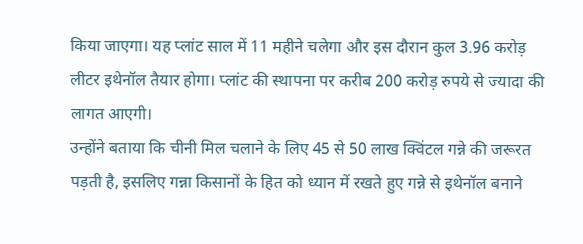किया जाएगा। यह प्लांट साल में 11 महीने चलेगा और इस दौरान कुल 3.96 करोड़ लीटर इथेनॉल तैयार होगा। प्लांट की स्थापना पर करीब 200 करोड़ रुपये से ज्यादा की लागत आएगी।
उन्होंने बताया कि चीनी मिल चलाने के लिए 45 से 50 लाख क्विंटल गन्ने की जरूरत पड़ती है, इसलिए गन्ना किसानों के हित को ध्यान में रखते हुए गन्ने से इथेनॉल बनाने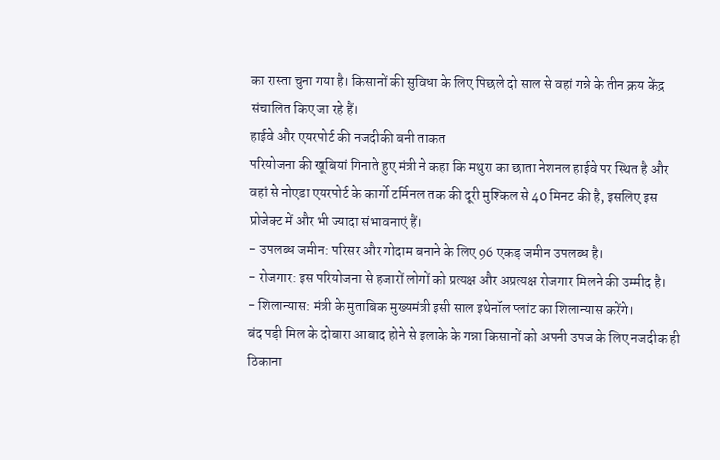का रास्ता चुना गया है। किसानों की सुविधा के लिए पिछले दो साल से वहां गन्ने के तीन क्रय केंद्र संचालित किए जा रहे हैं।
हाईवे और एयरपोर्ट की नजदीकी बनी ताकत
परियोजना की खूबियां गिनाते हुए मंत्री ने कहा कि मथुरा का छाता नेशनल हाईवे पर स्थित है और वहां से नोएडा एयरपोर्ट के कार्गो टर्मिनल तक की दूरी मुश्किल से 40 मिनट की है, इसलिए इस प्रोजेक्ट में और भी ज्यादा संभावनाएं हैं।
- उपलब्ध जमीन: परिसर और गोदाम बनाने के लिए 96 एकड़ जमीन उपलब्ध है।
- रोजगार: इस परियोजना से हजारों लोगों को प्रत्यक्ष और अप्रत्यक्ष रोजगार मिलने की उम्मीद है।
- शिलान्यास: मंत्री के मुताबिक मुख्यमंत्री इसी साल इथेनॉल प्लांट का शिलान्यास करेंगे।
बंद पड़ी मिल के दोबारा आबाद होने से इलाके के गन्ना किसानों को अपनी उपज के लिए नजदीक ही ठिकाना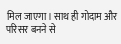मिल जाएगा। साथ ही गोदाम और परिसर बनने से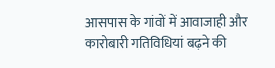आसपास के गांवों में आवाजाही और कारोबारी गतिविधियां बढ़ने की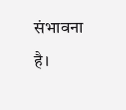संभावना है।